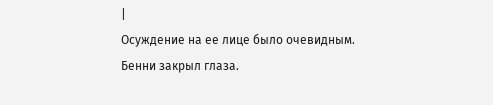|
Осуждение на ее лице было очевидным. Бенни закрыл глаза.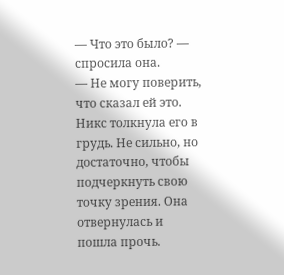— Что это было? — спросила она.
— Не могу поверить, что сказал ей это.
Никс толкнула его в грудь. Не сильно, но достаточно, чтобы подчеркнуть свою точку зрения. Она отвернулась и пошла прочь.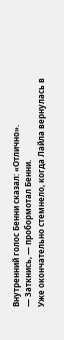Внутренний голос Бенни сказал: «Отлично».
— Заткнись, — пробормотал Бенни.
Уже окончательно стемнело, когда Лайла вернулась в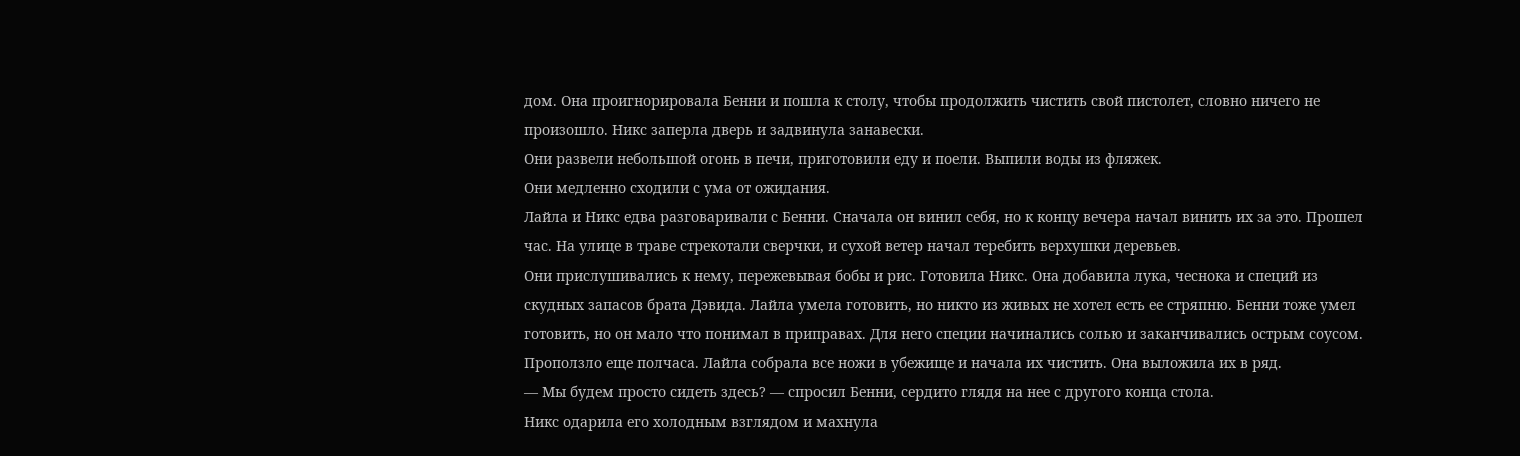дом. Она проигнорировала Бенни и пошла к столу, чтобы продолжить чистить свой пистолет, словно ничего не произошло. Никс заперла дверь и задвинула занавески.
Они развели небольшой огонь в печи, приготовили еду и поели. Выпили воды из фляжек.
Они медленно сходили с ума от ожидания.
Лайла и Никс едва разговаривали с Бенни. Сначала он винил себя, но к концу вечера начал винить их за это. Прошел час. На улице в траве стрекотали сверчки, и сухой ветер начал теребить верхушки деревьев.
Они прислушивались к нему, пережевывая бобы и рис. Готовила Никс. Она добавила лука, чеснока и специй из скудных запасов брата Дэвида. Лайла умела готовить, но никто из живых не хотел есть ее стряпню. Бенни тоже умел готовить, но он мало что понимал в приправах. Для него специи начинались солью и заканчивались острым соусом.
Проползло еще полчаса. Лайла собрала все ножи в убежище и начала их чистить. Она выложила их в ряд.
— Мы будем просто сидеть здесь? — спросил Бенни, сердито глядя на нее с другого конца стола.
Никс одарила его холодным взглядом и махнула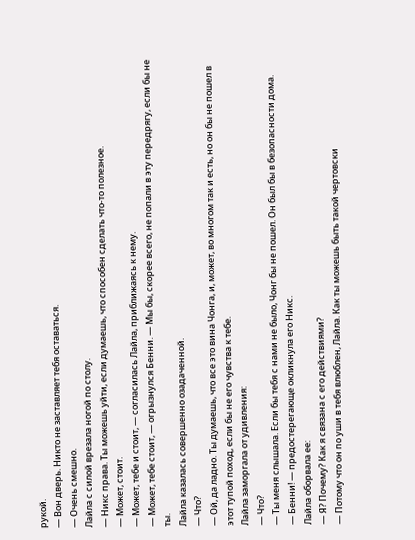рукой.
— Вон дверь. Никто не заставляет тебя оставаться.
— Очень смешно.
Лайла с силой врезала ногой по столу.
— Никс права. Ты можешь уйти, если думаешь, что способен сделать что-то полезное.
— Может, стоит.
— Может, тебе и стоит, — согласилась Лайла, приближаясь к нему.
— Может, тебе стоит, — огрызнулся Бенни. — Мы бы, скорее всего, не попали в эту передрягу, если бы не ты.
Лайла казалась совершенно озадаченной.
— Что?
— Ой, да ладно. Ты думаешь, что все это вина Чонга, и, может, во многом так и есть, но он бы не пошел в этот тупой поход, если бы не его чувства к тебе.
Лайла заморгала от удивления:
— Что?
— Ты меня слышала. Если бы тебя с нами не было, Чонг бы не пошел. Он был бы в безопасности дома.
— Бенни! — предостерегающе окликнула его Никс.
Лайла оборвала ее:
— Я? Почему? Как я связана с его действиями?
— Потому что он по уши в тебя влюблен, Лайла. Как ты можешь быть такой чертовски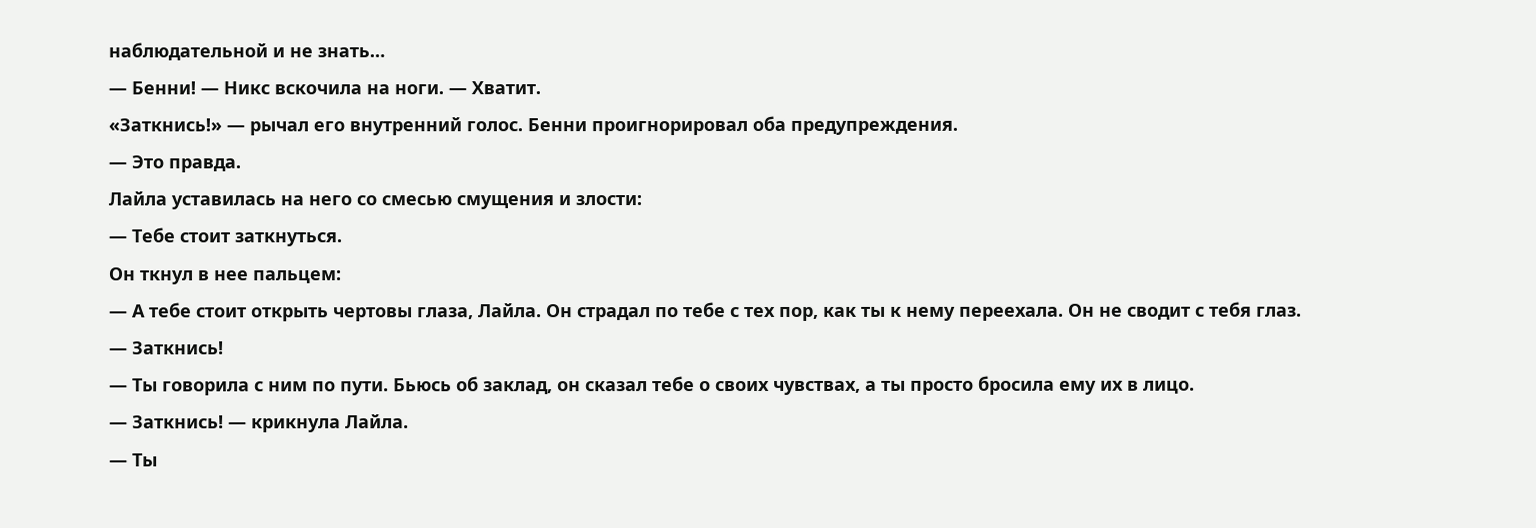наблюдательной и не знать…
— Бенни! — Никс вскочила на ноги. — Хватит.
«Заткнись!» — рычал его внутренний голос. Бенни проигнорировал оба предупреждения.
— Это правда.
Лайла уставилась на него со смесью смущения и злости:
— Тебе стоит заткнуться.
Он ткнул в нее пальцем:
— А тебе стоит открыть чертовы глаза, Лайла. Он страдал по тебе с тех пор, как ты к нему переехала. Он не сводит с тебя глаз.
— Заткнись!
— Ты говорила с ним по пути. Бьюсь об заклад, он сказал тебе о своих чувствах, а ты просто бросила ему их в лицо.
— Заткнись! — крикнула Лайла.
— Ты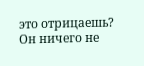это отрицаешь? Он ничего не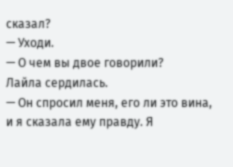сказал?
— Уходи.
— О чем вы двое говорили?
Лайла сердилась.
— Он спросил меня, его ли это вина, и я сказала ему правду. Я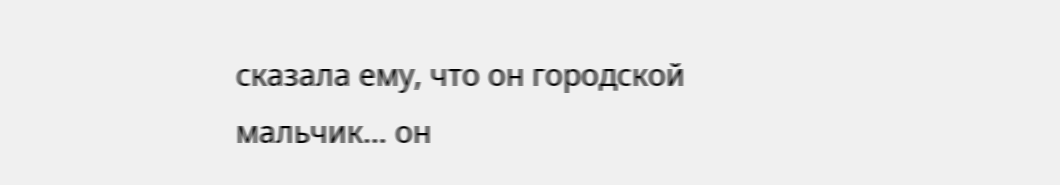сказала ему, что он городской мальчик… он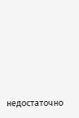недостаточно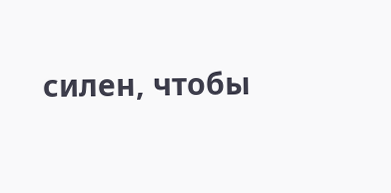силен, чтобы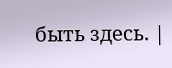быть здесь. |